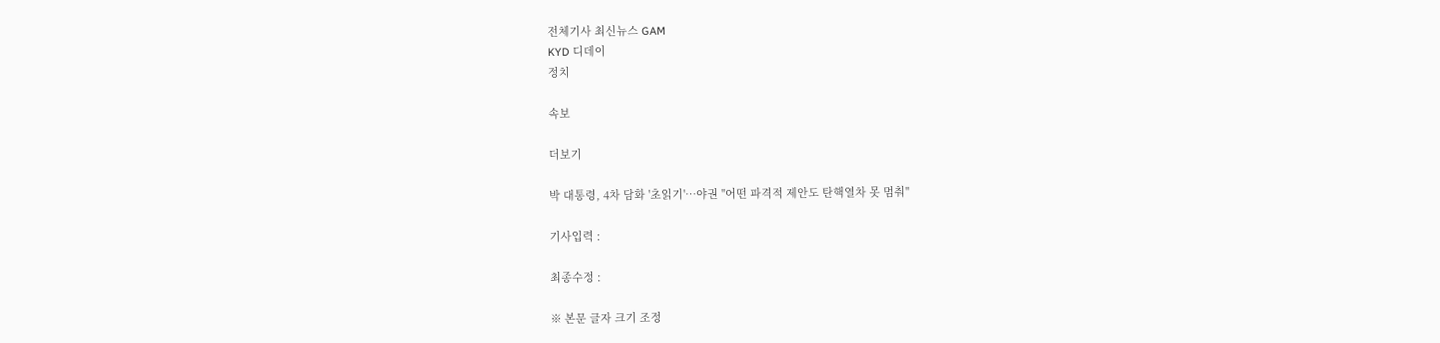전체기사 최신뉴스 GAM
KYD 디데이
정치

속보

더보기

박 대통령, 4차 담화 '초읽기'…야권 "어떤 파격적 제안도 탄핵열차 못 멈춰"

기사입력 :

최종수정 :

※ 본문 글자 크기 조정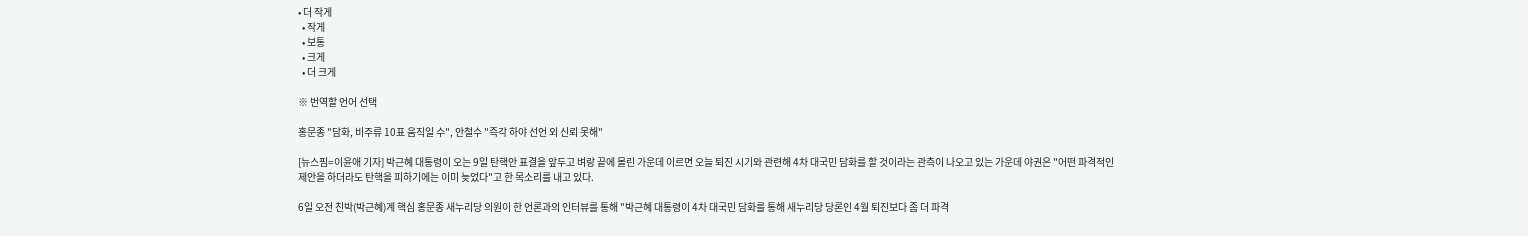• 더 작게
  • 작게
  • 보통
  • 크게
  • 더 크게

※ 번역할 언어 선택

홍문종 "담화, 비주류 10표 움직일 수", 안철수 "즉각 하야 선언 외 신뢰 못해"

[뉴스핌=이윤애 기자] 박근혜 대통령이 오는 9일 탄핵안 표결을 앞두고 벼랑 끝에 몰린 가운데 이르면 오늘 퇴진 시기와 관련해 4차 대국민 담화를 할 것이라는 관측이 나오고 있는 가운데 야권은 "어떤 파격적인 제안을 하더라도 탄핵을 피하기에는 이미 늦었다"고 한 목소리를 내고 있다.

6일 오전 친박(박근혜)계 핵심 홍문종 새누리당 의원이 한 언론과의 인터뷰를 통해 "박근혜 대통령이 4차 대국민 담화를 통해 새누리당 당론인 4월 퇴진보다 좀 더 파격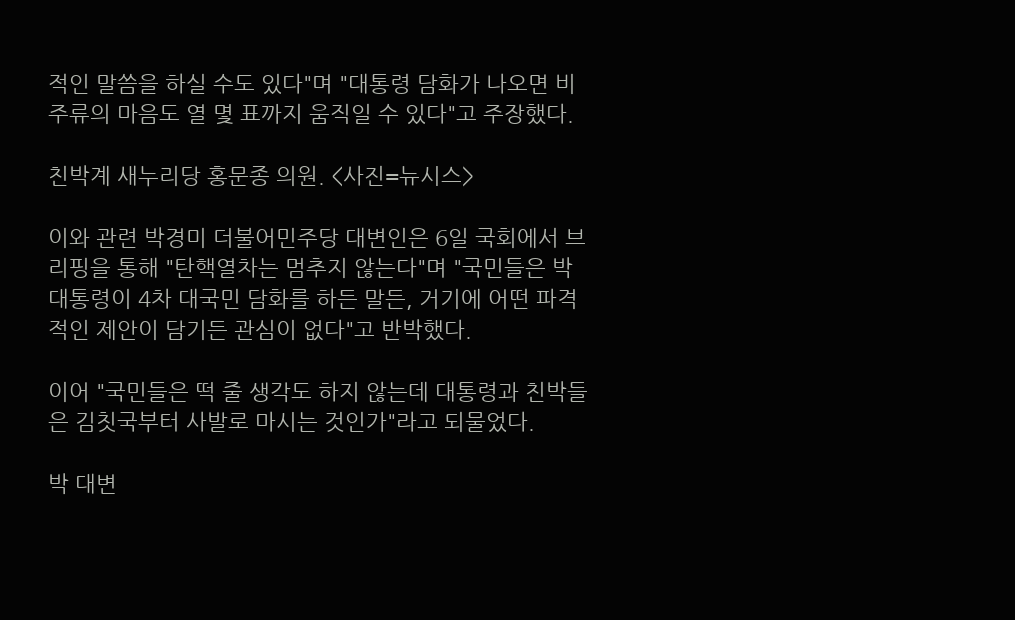적인 말씀을 하실 수도 있다"며 "대통령 담화가 나오면 비주류의 마음도 열 몇 표까지 움직일 수 있다"고 주장했다.

친박계 새누리당 홍문종 의원. <사진=뉴시스>

이와 관련 박경미 더불어민주당 대변인은 6일 국회에서 브리핑을 통해 "탄핵열차는 멈추지 않는다"며 "국민들은 박 대통령이 4차 대국민 담화를 하든 말든, 거기에 어떤 파격적인 제안이 담기든 관심이 없다"고 반박했다.

이어 "국민들은 떡 줄 생각도 하지 않는데 대통령과 친박들은 김칫국부터 사발로 마시는 것인가"라고 되물었다.

박 대변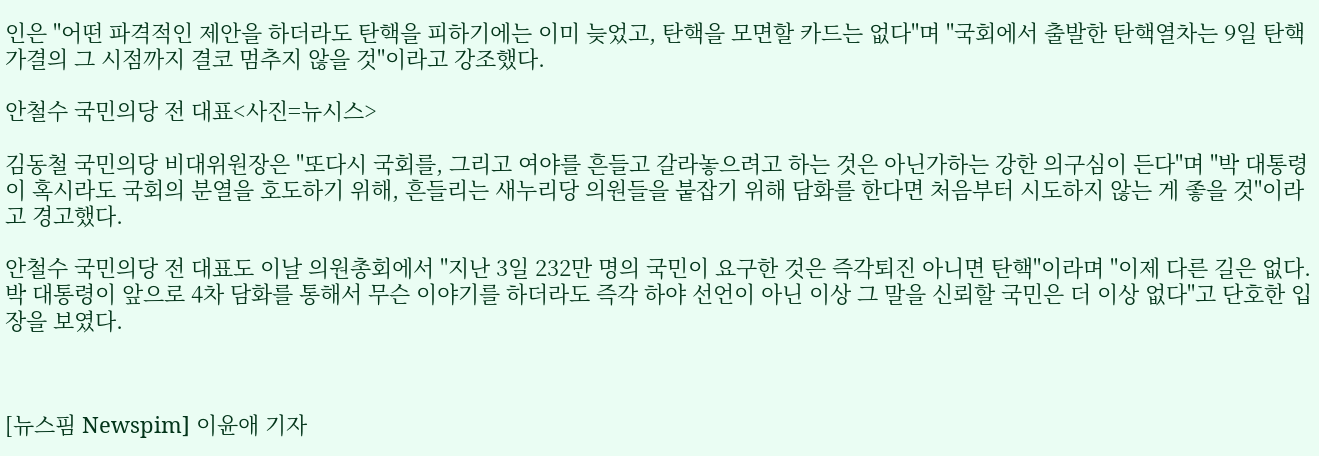인은 "어떤 파격적인 제안을 하더라도 탄핵을 피하기에는 이미 늦었고, 탄핵을 모면할 카드는 없다"며 "국회에서 출발한 탄핵열차는 9일 탄핵 가결의 그 시점까지 결코 멈추지 않을 것"이라고 강조했다.

안철수 국민의당 전 대표<사진=뉴시스>

김동철 국민의당 비대위원장은 "또다시 국회를, 그리고 여야를 흔들고 갈라놓으려고 하는 것은 아닌가하는 강한 의구심이 든다"며 "박 대통령이 혹시라도 국회의 분열을 호도하기 위해, 흔들리는 새누리당 의원들을 붙잡기 위해 담화를 한다면 처음부터 시도하지 않는 게 좋을 것"이라고 경고했다.

안철수 국민의당 전 대표도 이날 의원총회에서 "지난 3일 232만 명의 국민이 요구한 것은 즉각퇴진 아니면 탄핵"이라며 "이제 다른 길은 없다. 박 대통령이 앞으로 4차 담화를 통해서 무슨 이야기를 하더라도 즉각 하야 선언이 아닌 이상 그 말을 신뢰할 국민은 더 이상 없다"고 단호한 입장을 보였다.



[뉴스핌 Newspim] 이윤애 기자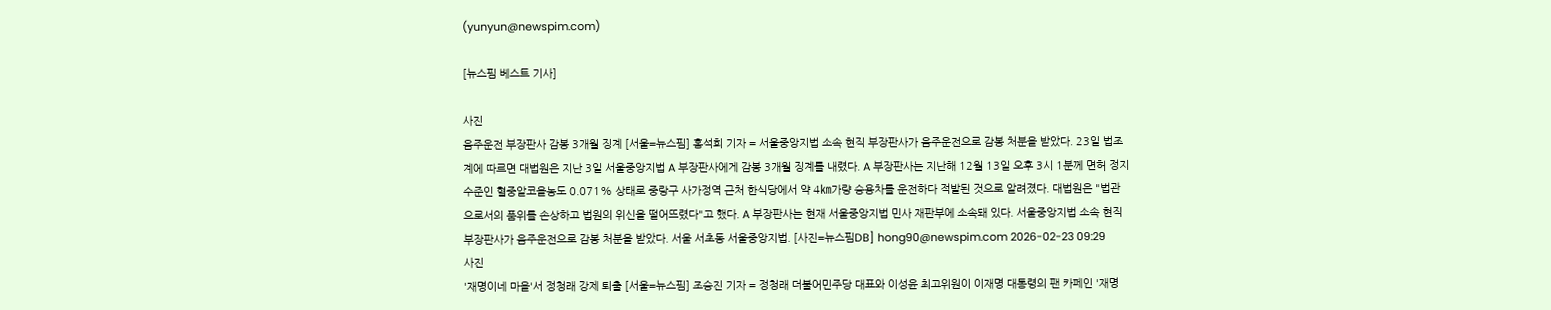(yunyun@newspim.com)

[뉴스핌 베스트 기사]

사진
음주운전 부장판사 감봉 3개월 징계 [서울=뉴스핌] 홍석희 기자 = 서울중앙지법 소속 현직 부장판사가 음주운전으로 감봉 처분을 받았다. 23일 법조계에 따르면 대법원은 지난 3일 서울중앙지법 A 부장판사에게 감봉 3개월 징계를 내렸다. A 부장판사는 지난해 12월 13일 오후 3시 1분께 면허 정지 수준인 혈중알코올농도 0.071% 상태로 중랑구 사가정역 근처 한식당에서 약 4㎞가량 승용차를 운전하다 적발된 것으로 알려졌다. 대법원은 "법관으로서의 품위를 손상하고 법원의 위신을 떨어뜨렸다"고 했다. A 부장판사는 현재 서울중앙지법 민사 재판부에 소속돼 있다. 서울중앙지법 소속 현직 부장판사가 음주운전으로 감봉 처분을 받았다. 서울 서초동 서울중앙지법. [사진=뉴스핌DB] hong90@newspim.com 2026-02-23 09:29
사진
'재명이네 마을'서 정청래 강제 퇴출 [서울=뉴스핌] 조승진 기자 = 정청래 더불어민주당 대표와 이성윤 최고위원이 이재명 대통령의 팬 카페인 '재명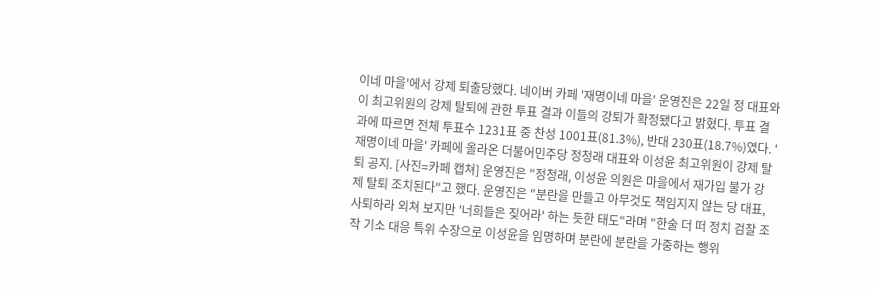이네 마을'에서 강제 퇴출당했다. 네이버 카페 '재명이네 마을' 운영진은 22일 정 대표와 이 최고위원의 강제 탈퇴에 관한 투표 결과 이들의 강퇴가 확정됐다고 밝혔다. 투표 결과에 따르면 전체 투표수 1231표 중 찬성 1001표(81.3%), 반대 230표(18.7%)였다. '재명이네 마을' 카페에 올라온 더불어민주당 정청래 대표와 이성윤 최고위원이 강제 탈퇴 공지. [사진=카페 캡쳐] 운영진은 "정청래, 이성윤 의원은 마을에서 재가입 불가 강제 탈퇴 조치된다"고 했다. 운영진은 "분란을 만들고 아무것도 책임지지 않는 당 대표, 사퇴하라 외쳐 보지만 '너희들은 짖어라' 하는 듯한 태도"라며 "한술 더 떠 정치 검찰 조작 기소 대응 특위 수장으로 이성윤을 임명하며 분란에 분란을 가중하는 행위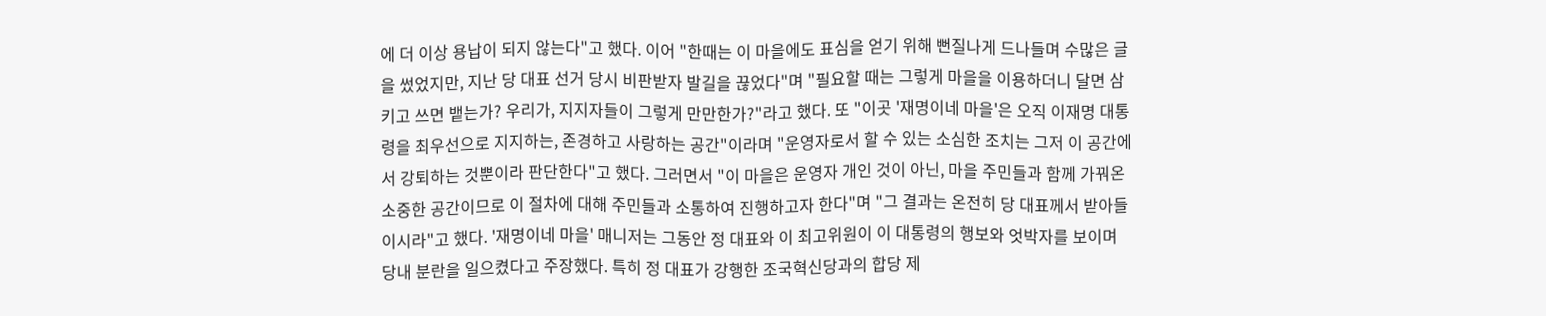에 더 이상 용납이 되지 않는다"고 했다. 이어 "한때는 이 마을에도 표심을 얻기 위해 뻔질나게 드나들며 수많은 글을 썼었지만, 지난 당 대표 선거 당시 비판받자 발길을 끊었다"며 "필요할 때는 그렇게 마을을 이용하더니 달면 삼키고 쓰면 뱉는가? 우리가, 지지자들이 그렇게 만만한가?"라고 했다. 또 "이곳 '재명이네 마을'은 오직 이재명 대통령을 최우선으로 지지하는, 존경하고 사랑하는 공간"이라며 "운영자로서 할 수 있는 소심한 조치는 그저 이 공간에서 강퇴하는 것뿐이라 판단한다"고 했다. 그러면서 "이 마을은 운영자 개인 것이 아닌, 마을 주민들과 함께 가꿔온 소중한 공간이므로 이 절차에 대해 주민들과 소통하여 진행하고자 한다"며 "그 결과는 온전히 당 대표께서 받아들이시라"고 했다. '재명이네 마을' 매니저는 그동안 정 대표와 이 최고위원이 이 대통령의 행보와 엇박자를 보이며 당내 분란을 일으켰다고 주장했다. 특히 정 대표가 강행한 조국혁신당과의 합당 제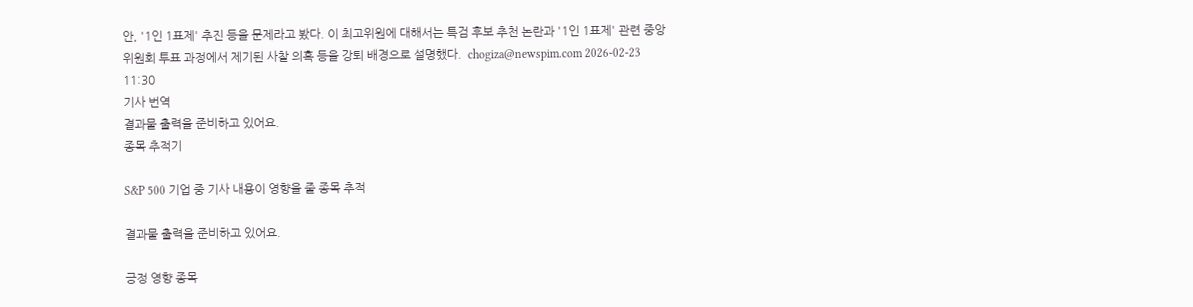안, '1인 1표제' 추진 등을 문제라고 봤다. 이 최고위원에 대해서는 특검 후보 추천 논란과 '1인 1표제' 관련 중앙위원회 투표 과정에서 제기된 사찰 의혹 등을 강퇴 배경으로 설명했다.  chogiza@newspim.com 2026-02-23 11:30
기사 번역
결과물 출력을 준비하고 있어요.
종목 추적기

S&P 500 기업 중 기사 내용이 영향을 줄 종목 추적

결과물 출력을 준비하고 있어요.

긍정 영향 종목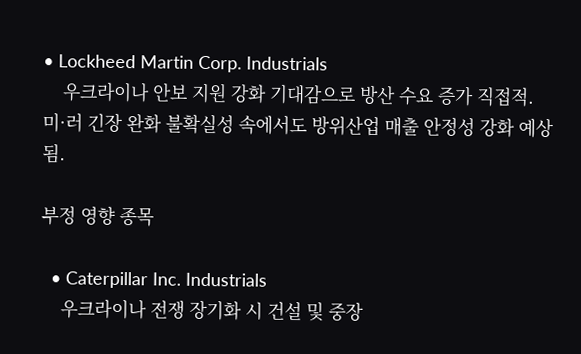• Lockheed Martin Corp. Industrials
    우크라이나 안보 지원 강화 기대감으로 방산 수요 증가 직접적. 미·러 긴장 완화 불확실성 속에서도 방위산업 매출 안정성 강화 예상됨.

부정 영향 종목

  • Caterpillar Inc. Industrials
    우크라이나 전쟁 장기화 시 건설 및 중장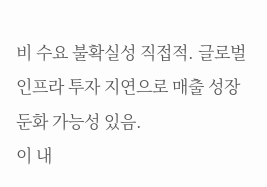비 수요 불확실성 직접적. 글로벌 인프라 투자 지연으로 매출 성장 둔화 가능성 있음.
이 내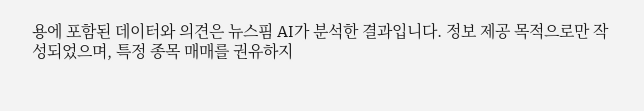용에 포함된 데이터와 의견은 뉴스핌 AI가 분석한 결과입니다. 정보 제공 목적으로만 작성되었으며, 특정 종목 매매를 권유하지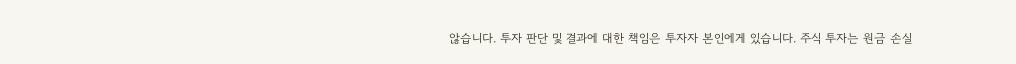않습니다. 투자 판단 및 결과에 대한 책임은 투자자 본인에게 있습니다. 주식 투자는 원금 손실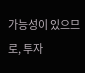가능성이 있으므로, 투자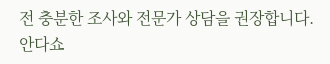전 충분한 조사와 전문가 상담을 권장합니다.
안다쇼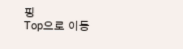핑
Top으로 이동